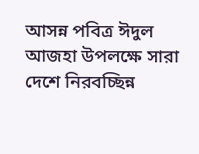আসন্ন পবিত্র ঈদুল আজহা উপলক্ষে সারা দেশে নিরবচ্ছিন্ন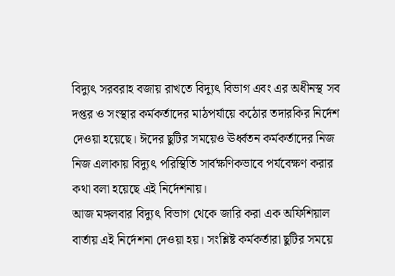বিদ্যুৎ সরবরাহ বজায় রাখতে বিদ্যুৎ বিভাগ এবং এর অধীনস্থ সব দপ্তর ও সংস্থার কর্মকর্তাদের মাঠপর্যায়ে কঠোর তদারকির নির্দেশ দেওয়া হয়েছে। ঈদের ছুটির সময়েও ঊর্ধ্বতন কর্মকর্তাদের নিজ নিজ এলাকায় বিদ্যুৎ পরিস্থিতি সার্বক্ষণিকভাবে পর্যবেক্ষণ করার কথা বলা হয়েছে এই নির্দেশনায়।
আজ মঙ্গলবার বিদ্যুৎ বিভাগ থেকে জারি করা এক অফিশিয়াল বার্তায় এই নির্দেশনা দেওয়া হয়। সংশ্লিষ্ট কর্মকর্তারা ছুটির সময়ে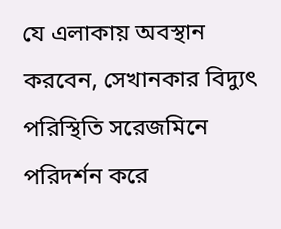যে এলাকায় অবস্থান করবেন, সেখানকার বিদ্যুৎ পরিস্থিতি সরেজমিনে পরিদর্শন করে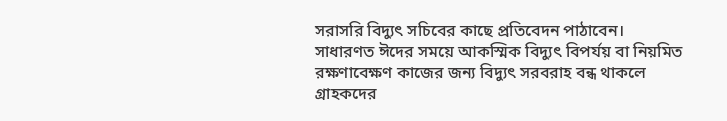সরাসরি বিদ্যুৎ সচিবের কাছে প্রতিবেদন পাঠাবেন।
সাধারণত ঈদের সময়ে আকস্মিক বিদ্যুৎ বিপর্যয় বা নিয়মিত রক্ষণাবেক্ষণ কাজের জন্য বিদ্যুৎ সরবরাহ বন্ধ থাকলে গ্রাহকদের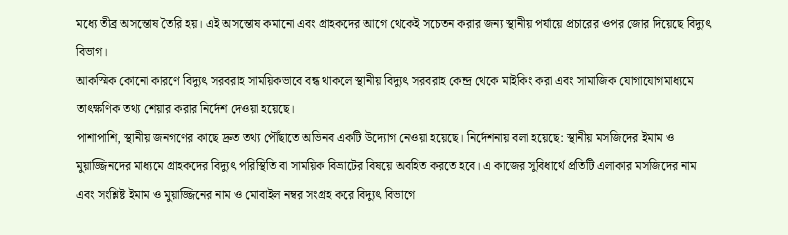মধ্যে তীব্র অসন্তোষ তৈরি হয়। এই অসন্তোষ কমানো এবং গ্রাহকদের আগে থেকেই সচেতন করার জন্য স্থানীয় পর্যায়ে প্রচারের ওপর জোর দিয়েছে বিদ্যুৎ বিভাগ।
আকস্মিক কোনো কারণে বিদ্যুৎ সরবরাহ সাময়িকভাবে বন্ধ থাকলে স্থানীয় বিদ্যুৎ সরবরাহ কেন্দ্র থেকে মাইকিং করা এবং সামাজিক যোগাযোগমাধ্যমে তাৎক্ষণিক তথ্য শেয়ার করার নির্দেশ দেওয়া হয়েছে।
পাশাপাশি, স্থানীয় জনগণের কাছে দ্রুত তথ্য পৌঁছাতে অভিনব একটি উদ্যোগ নেওয়া হয়েছে। নির্দেশনায় বলা হয়েছে: স্থানীয় মসজিদের ইমাম ও মুয়াজ্জিনদের মাধ্যমে গ্রাহকদের বিদ্যুৎ পরিস্থিতি বা সাময়িক বিভ্রাটের বিষয়ে অবহিত করতে হবে। এ কাজের সুবিধার্থে প্রতিটি এলাকার মসজিদের নাম এবং সংশ্লিষ্ট ইমাম ও মুয়াজ্জিনের নাম ও মোবাইল নম্বর সংগ্রহ করে বিদ্যুৎ বিভাগে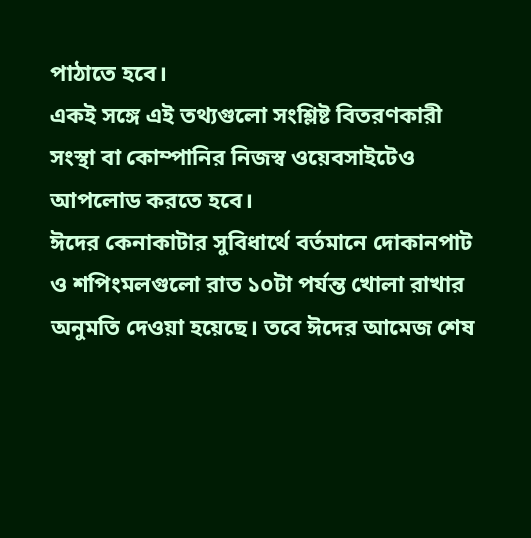পাঠাতে হবে।
একই সঙ্গে এই তথ্যগুলো সংশ্লিষ্ট বিতরণকারী সংস্থা বা কোম্পানির নিজস্ব ওয়েবসাইটেও আপলোড করতে হবে।
ঈদের কেনাকাটার সুবিধার্থে বর্তমানে দোকানপাট ও শপিংমলগুলো রাত ১০টা পর্যন্ত খোলা রাখার অনুমতি দেওয়া হয়েছে। তবে ঈদের আমেজ শেষ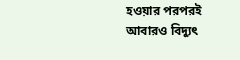হওয়ার পরপরই আবারও বিদ্যুৎ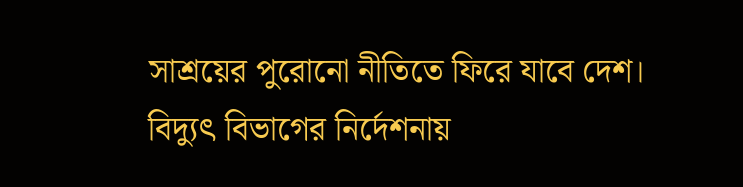সাশ্রয়ের পুরোনো নীতিতে ফিরে যাবে দেশ।
বিদ্যুৎ বিভাগের নির্দেশনায়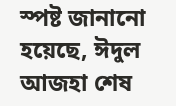স্পষ্ট জানানো হয়েছে, ঈদুল আজহা শেষ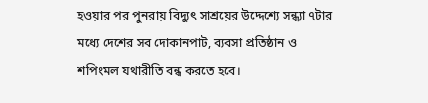হওয়ার পর পুনরায় বিদ্যুৎ সাশ্রয়ের উদ্দেশ্যে সন্ধ্যা ৭টার মধ্যে দেশের সব দোকানপাট, ব্যবসা প্রতিষ্ঠান ও শপিংমল যথারীতি বন্ধ করতে হবে।